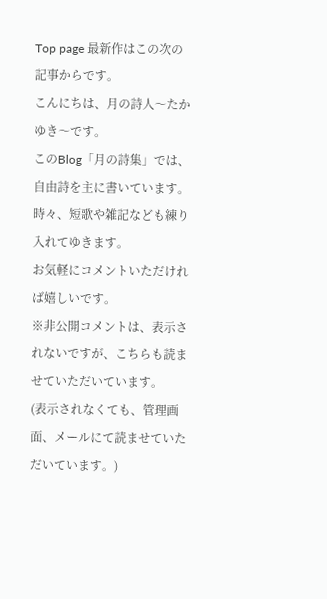Top page 最新作はこの次の記事からです。
こんにちは、月の詩人〜たかゆき〜です。
このBlog「月の詩集」では、自由詩を主に書いています。
時々、短歌や雑記なども練り入れてゆきます。
お気軽にコメントいただければ嬉しいです。
※非公開コメントは、表示されないですが、こちらも読ませていただいています。
(表示されなくても、管理画面、メールにて読ませていただいています。)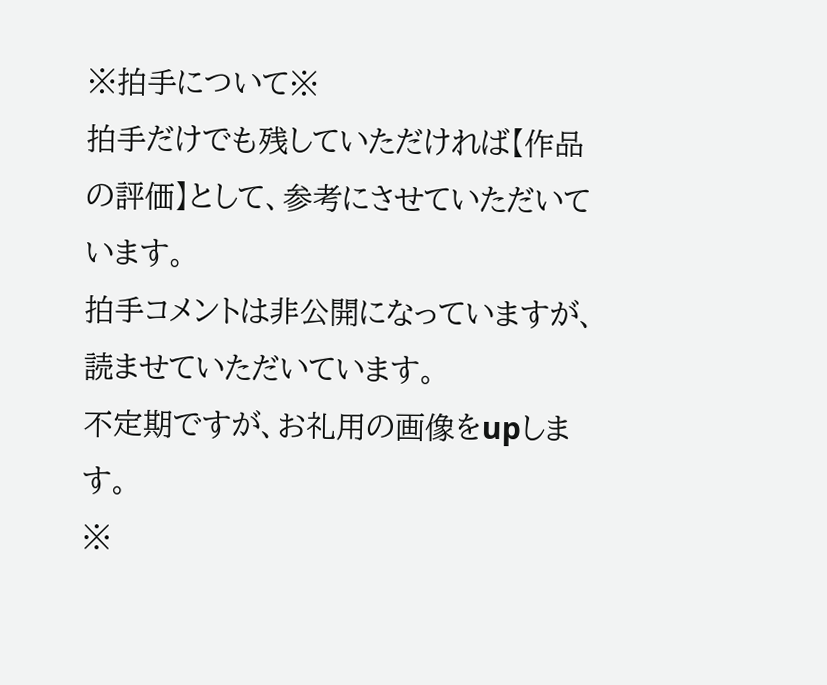※拍手について※
拍手だけでも残していただければ【作品の評価】として、参考にさせていただいています。
拍手コメントは非公開になっていますが、読ませていただいています。
不定期ですが、お礼用の画像をupします。
※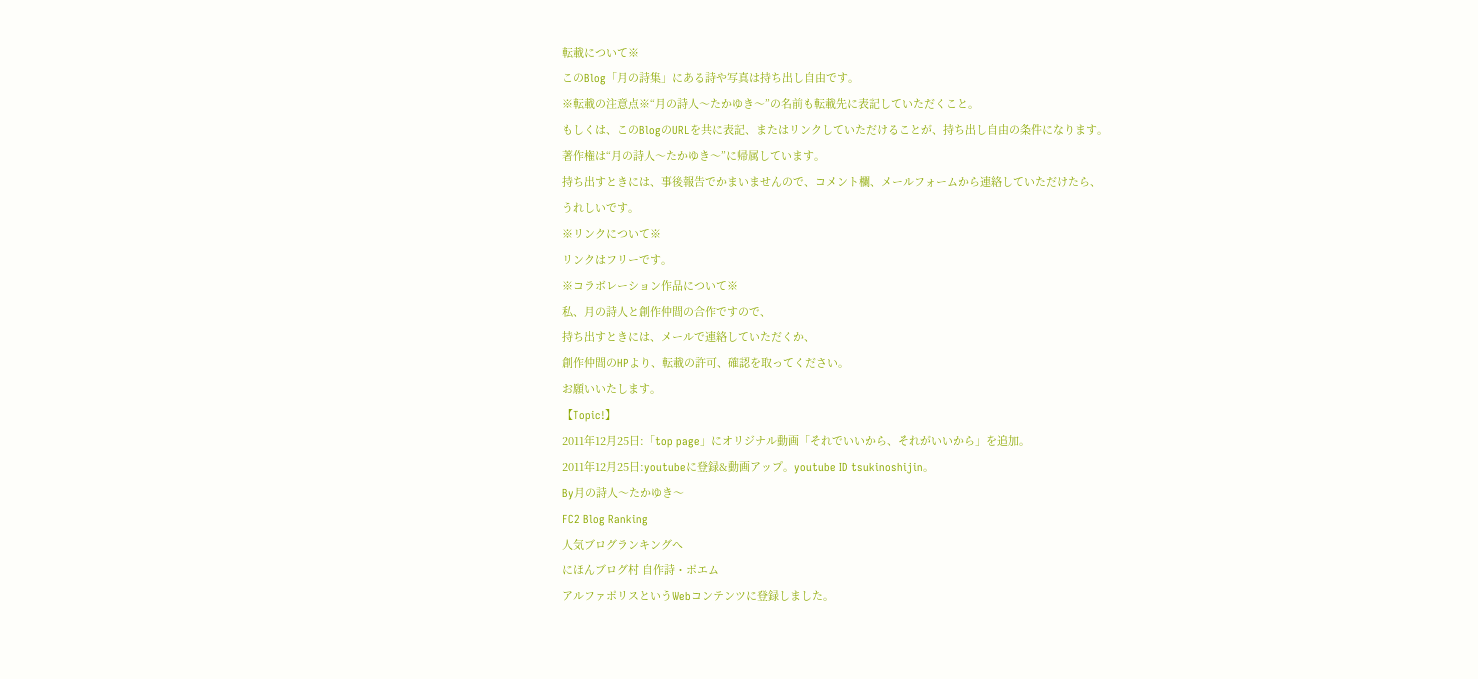転載について※
このBlog「月の詩集」にある詩や写真は持ち出し自由です。
※転載の注意点※“月の詩人〜たかゆき〜”の名前も転載先に表記していただくこと。
もしくは、このBlogのURLを共に表記、またはリンクしていただけることが、持ち出し自由の条件になります。
著作権は“月の詩人〜たかゆき〜”に帰属しています。
持ち出すときには、事後報告でかまいませんので、コメント欄、メールフォームから連絡していただけたら、
うれしいです。
※リンクについて※
リンクはフリーです。
※コラボレーション作品について※
私、月の詩人と創作仲間の合作ですので、
持ち出すときには、メールで連絡していただくか、
創作仲間のHPより、転載の許可、確認を取ってください。
お願いいたします。
【Topic!】
2011年12月25日:「top page」にオリジナル動画「それでいいから、それがいいから」を追加。
2011年12月25日:youtubeに登録&動画アップ。youtube ID tsukinoshijin。
By月の詩人〜たかゆき〜
FC2 Blog Ranking
人気ブログランキングへ
にほんブログ村 自作詩・ポエム
アルファポリスというWebコンテンツに登録しました。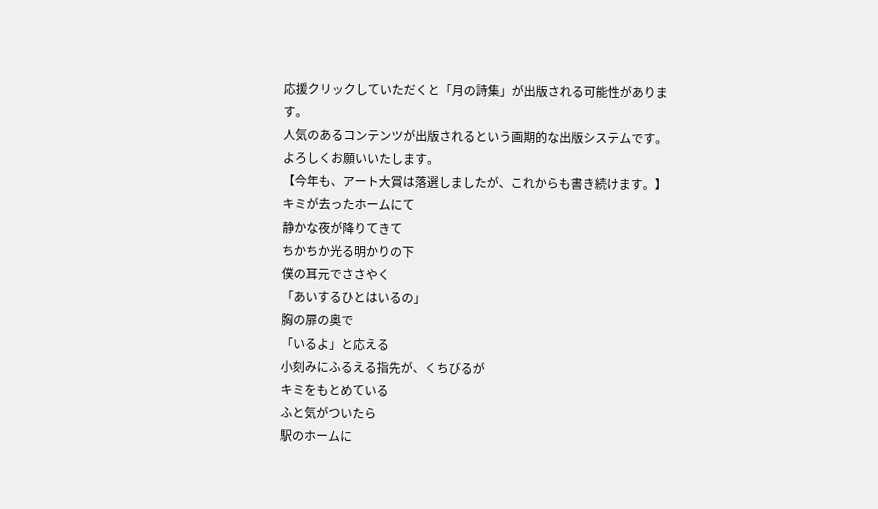応援クリックしていただくと「月の詩集」が出版される可能性があります。
人気のあるコンテンツが出版されるという画期的な出版システムです。
よろしくお願いいたします。
【今年も、アート大賞は落選しましたが、これからも書き続けます。】
キミが去ったホームにて
静かな夜が降りてきて
ちかちか光る明かりの下
僕の耳元でささやく
「あいするひとはいるの」
胸の扉の奥で
「いるよ」と応える
小刻みにふるえる指先が、くちびるが
キミをもとめている
ふと気がついたら
駅のホームに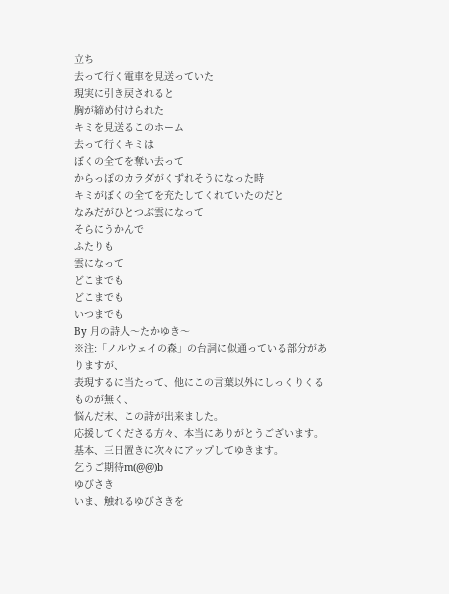立ち
去って行く電車を見送っていた
現実に引き戻されると
胸が締め付けられた
キミを見送るこのホーム
去って行くキミは
ぼくの全てを奪い去って
からっぽのカラダがくずれそうになった時
キミがぼくの全てを充たしてくれていたのだと
なみだがひとつぶ雲になって
そらにうかんで
ふたりも
雲になって
どこまでも
どこまでも
いつまでも
By 月の詩人〜たかゆき〜
※注:「ノルウェイの森」の台詞に似通っている部分がありますが、
表現するに当たって、他にこの言葉以外にしっくりくるものが無く、
悩んだ末、この詩が出来ました。
応援してくださる方々、本当にありがとうございます。
基本、三日置きに次々にアップしてゆきます。
乞うご期待m(@@)b
ゆびさき
いま、触れるゆびさきを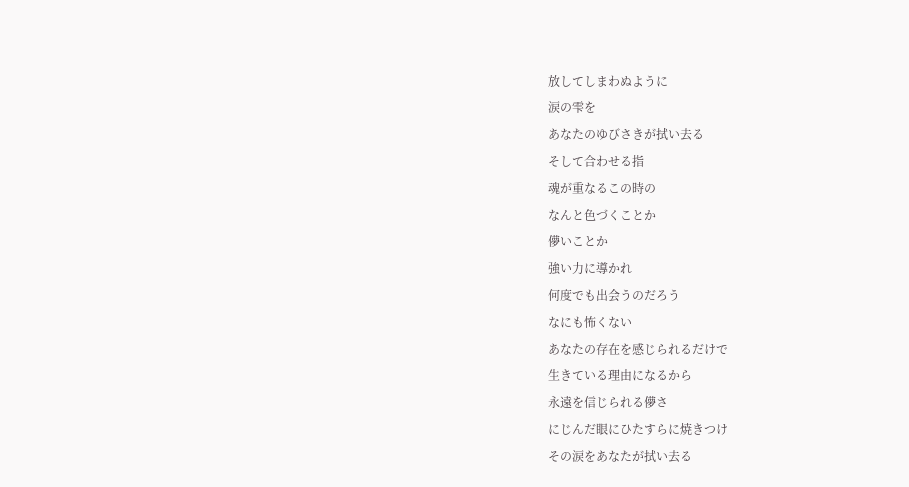放してしまわぬように
涙の雫を
あなたのゆびさきが拭い去る
そして合わせる指
魂が重なるこの時の
なんと色づくことか
儚いことか
強い力に導かれ
何度でも出会うのだろう
なにも怖くない
あなたの存在を感じられるだけで
生きている理由になるから
永遠を信じられる儚さ
にじんだ眼にひたすらに焼きつけ
その涙をあなたが拭い去る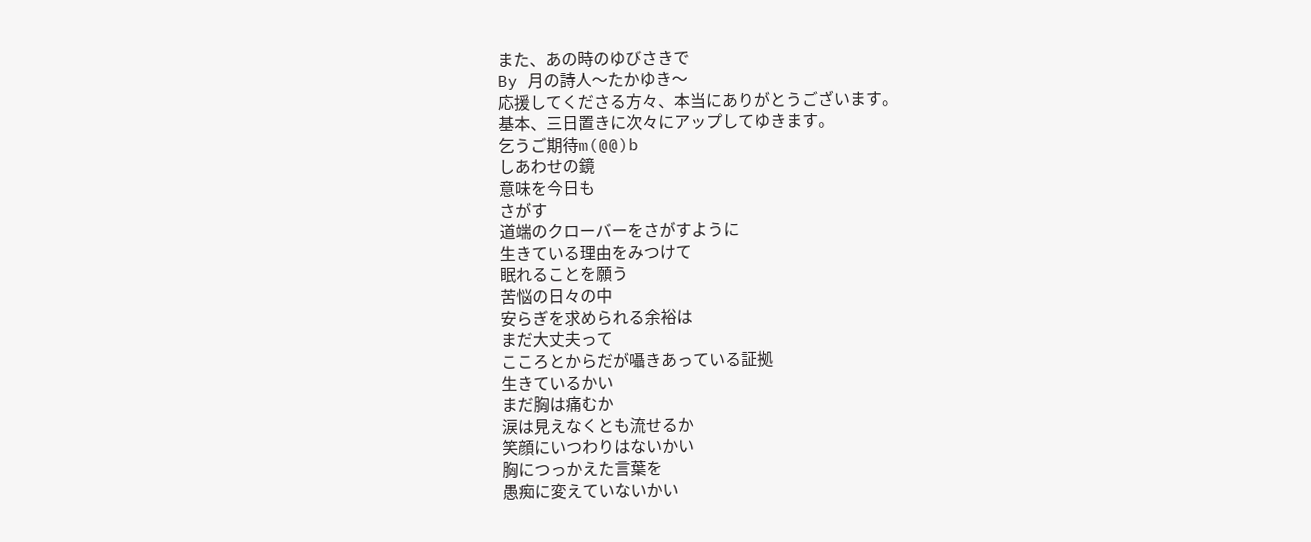また、あの時のゆびさきで
By 月の詩人〜たかゆき〜
応援してくださる方々、本当にありがとうございます。
基本、三日置きに次々にアップしてゆきます。
乞うご期待m(@@)b
しあわせの鏡
意味を今日も
さがす
道端のクローバーをさがすように
生きている理由をみつけて
眠れることを願う
苦悩の日々の中
安らぎを求められる余裕は
まだ大丈夫って
こころとからだが囁きあっている証拠
生きているかい
まだ胸は痛むか
涙は見えなくとも流せるか
笑顔にいつわりはないかい
胸につっかえた言葉を
愚痴に変えていないかい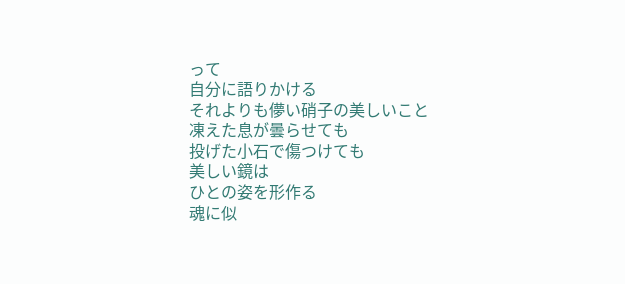って
自分に語りかける
それよりも儚い硝子の美しいこと
凍えた息が曇らせても
投げた小石で傷つけても
美しい鏡は
ひとの姿を形作る
魂に似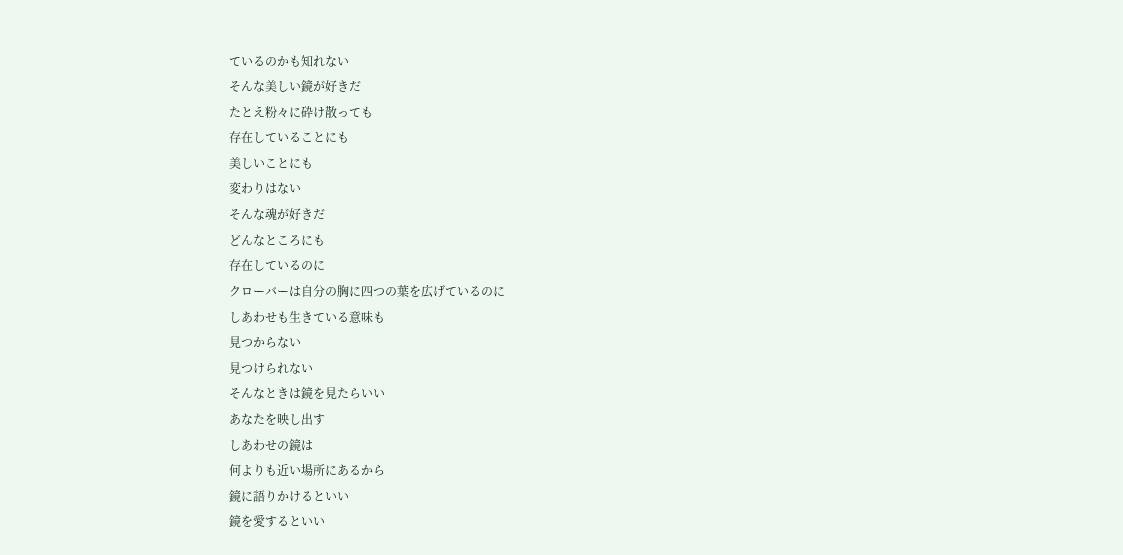ているのかも知れない
そんな美しい鏡が好きだ
たとえ粉々に砕け散っても
存在していることにも
美しいことにも
変わりはない
そんな魂が好きだ
どんなところにも
存在しているのに
クローバーは自分の胸に四つの葉を広げているのに
しあわせも生きている意味も
見つからない
見つけられない
そんなときは鏡を見たらいい
あなたを映し出す
しあわせの鏡は
何よりも近い場所にあるから
鏡に語りかけるといい
鏡を愛するといい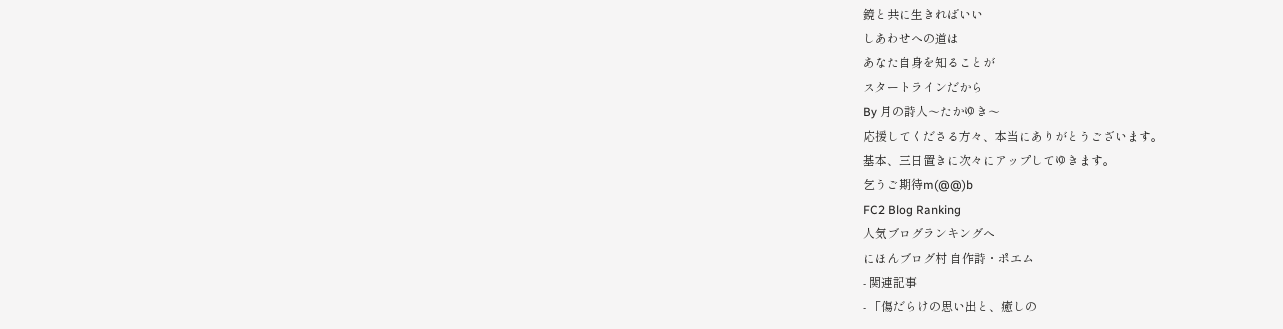鏡と共に生きればいい
しあわせへの道は
あなた自身を知ることが
スタートラインだから
By 月の詩人〜たかゆき〜
応援してくださる方々、本当にありがとうございます。
基本、三日置きに次々にアップしてゆきます。
乞うご期待m(@@)b
FC2 Blog Ranking
人気ブログランキングへ
にほんブログ村 自作詩・ポエム
- 関連記事
- 「傷だらけの思い出と、癒しの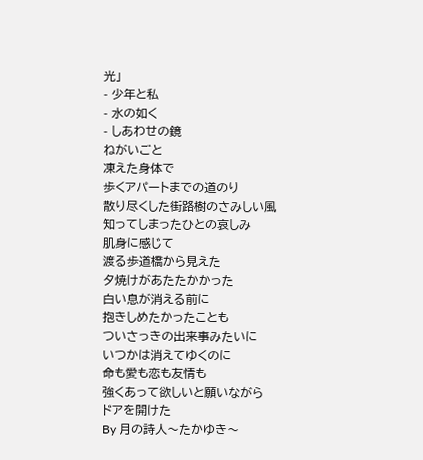光」
- 少年と私
- 水の如く
- しあわせの鏡
ねがいごと
凍えた身体で
歩くアパートまでの道のり
散り尽くした街路樹のさみしい風
知ってしまったひとの哀しみ
肌身に感じて
渡る歩道橋から見えた
夕焼けがあたたかかった
白い息が消える前に
抱きしめたかったことも
ついさっきの出来事みたいに
いつかは消えてゆくのに
命も愛も恋も友情も
強くあって欲しいと願いながら
ドアを開けた
By 月の詩人〜たかゆき〜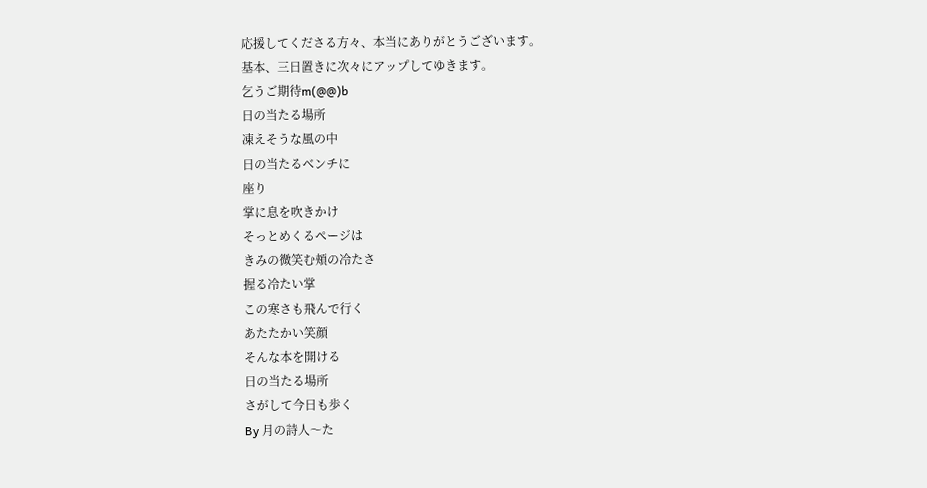応援してくださる方々、本当にありがとうございます。
基本、三日置きに次々にアップしてゆきます。
乞うご期待m(@@)b
日の当たる場所
凍えそうな風の中
日の当たるベンチに
座り
掌に息を吹きかけ
そっとめくるページは
きみの微笑む頬の冷たさ
握る冷たい掌
この寒さも飛んで行く
あたたかい笑顔
そんな本を開ける
日の当たる場所
さがして今日も歩く
By 月の詩人〜た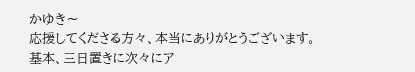かゆき〜
応援してくださる方々、本当にありがとうございます。
基本、三日置きに次々にア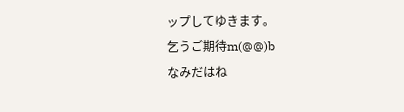ップしてゆきます。
乞うご期待m(@@)b
なみだはね